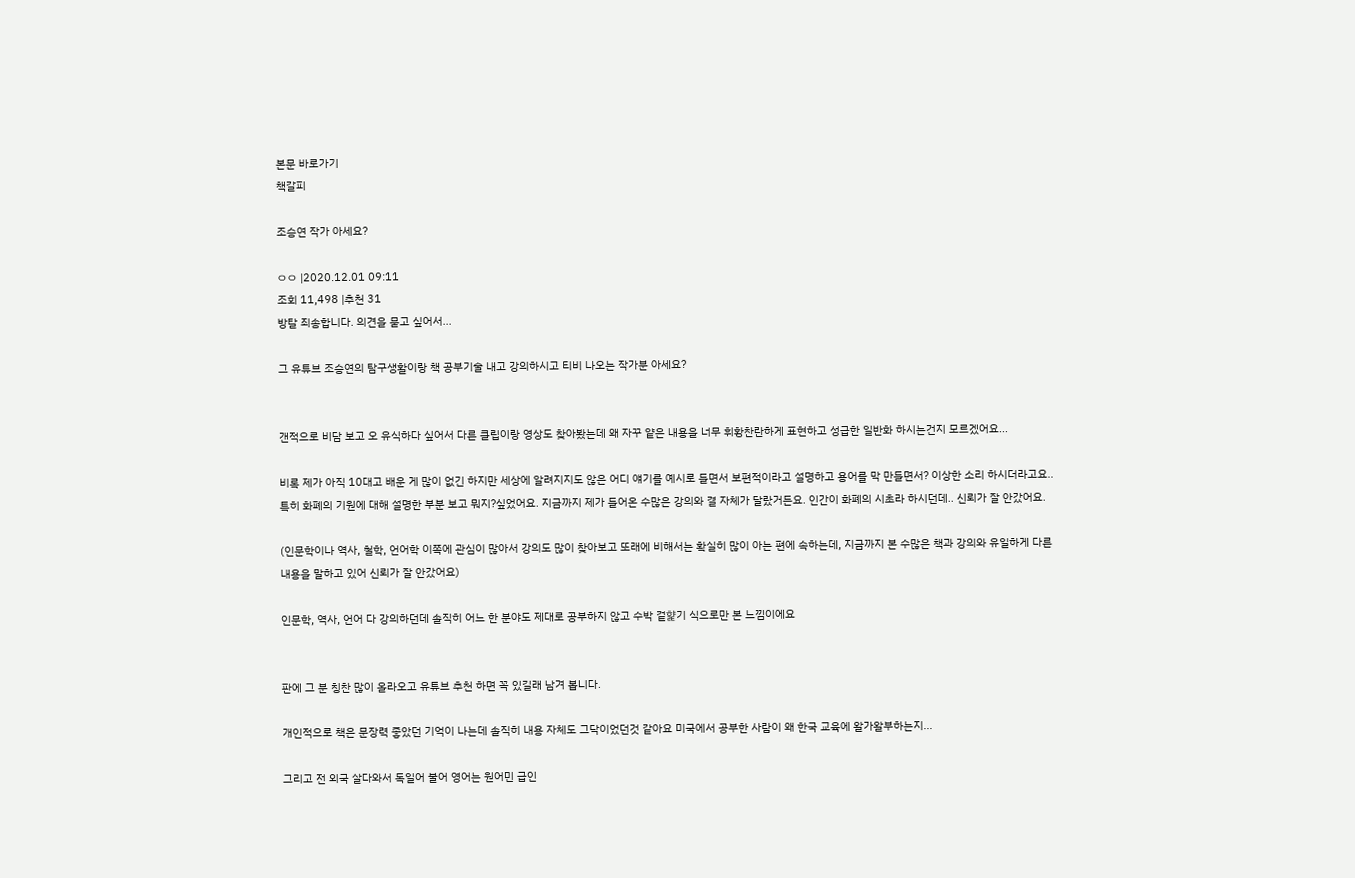본문 바로가기
책갈피

조승연 작가 아세요?

ㅇㅇ |2020.12.01 09:11
조회 11,498 |추천 31
방탈 죄송합니다. 의견을 묻고 싶어서...

그 유튜브 조승연의 탐구생활이랑 책 공부기술 내고 강의하시고 티비 나오는 작가분 아세요?


갠적으로 비담 보고 오 유식하다 싶어서 다른 클립이랑 영상도 찾아봤는데 왜 자꾸 얕은 내용을 너무 휘황찬란하게 표현하고 성급한 일반화 하시는건지 모르겠어요...

비록 제가 아직 10대고 배운 게 많이 없긴 하지만 세상에 알려지지도 않은 어디 얘기를 예시로 들면서 보편적이라고 설명하고 용어를 막 만들면서? 이상한 소리 하시더라고요.. 특히 화폐의 기원에 대해 설명한 부분 보고 뭐지?싶었어요. 지금까지 제가 들어온 수많은 강의와 결 자체가 달랐거든요. 인간이 화폐의 시초라 하시던데.. 신뢰가 잘 안갔어요.

(인문학이나 역사, 철학, 언어학 이쪽에 관심이 많아서 강의도 많이 찾아보고 또래에 비해서는 확실히 많이 아는 편에 속하는데, 지금까지 본 수많은 책과 강의와 유일하게 다른 내용을 말하고 있어 신뢰가 잘 안갔어요)

인문학, 역사, 언어 다 강의하던데 솔직히 어느 한 분야도 제대로 공부하지 않고 수박 겉햝기 식으로만 본 느낌이에요


판에 그 분 칭찬 많이 올라오고 유튜브 추천 하면 꼭 있길래 남겨 봅니다.

개인적으로 책은 문장력 좋았던 기억이 나는데 솔직히 내용 자체도 그닥이었던것 같아요 미국에서 공부한 사람이 왜 한국 교육에 왈가왈부하는지...

그리고 전 외국 살다와서 독일어 불어 영어는 원어민 급인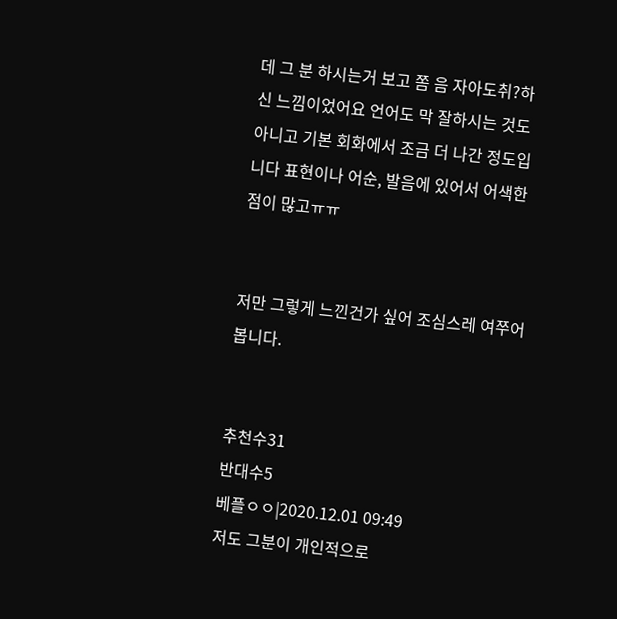데 그 분 하시는거 보고 쫌 음 자아도취?하신 느낌이었어요 언어도 막 잘하시는 것도 아니고 기본 회화에서 조금 더 나간 정도입니다 표현이나 어순, 발음에 있어서 어색한 점이 많고ㅠㅠ


저만 그렇게 느낀건가 싶어 조심스레 여쭈어 봅니다.


추천수31
반대수5
베플ㅇㅇ|2020.12.01 09:49
저도 그분이 개인적으로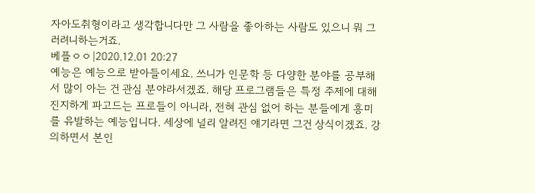자아도취형이라고 생각합니다만 그 사람을 좋아하는 사람도 있으니 뭐 그러려니하는거죠.
베플ㅇㅇ|2020.12.01 20:27
예능은 예능으로 받아들이세요. 쓰니가 인문학 등 다양한 분야를 공부해서 많이 아는 건 관심 분야라서겠죠. 해당 프로그램들은 특정 주제에 대해 진지하게 파고드는 프로들이 아니라, 전혀 관심 없어 하는 분들에게 흥미를 유발하는 예능입니다. 세상에 널리 알려진 얘기라면 그건 상식이겠죠. 강의하면서 본인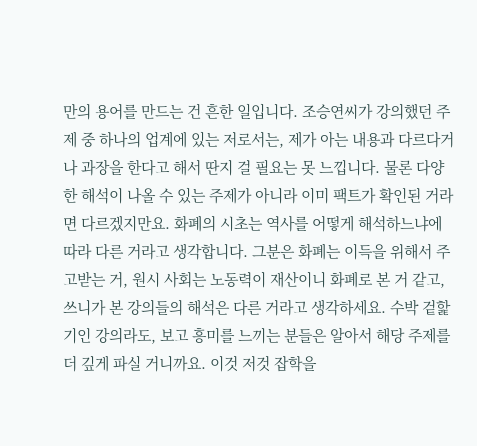만의 용어를 만드는 건 흔한 일입니다. 조승연씨가 강의했던 주제 중 하나의 업계에 있는 저로서는, 제가 아는 내용과 다르다거나 과장을 한다고 해서 딴지 걸 필요는 못 느낍니다. 물론 다양한 해석이 나올 수 있는 주제가 아니라 이미 팩트가 확인된 거라면 다르겠지만요. 화폐의 시초는 역사를 어떻게 해석하느냐에 따라 다른 거라고 생각합니다. 그분은 화폐는 이득을 위해서 주고받는 거, 원시 사회는 노동력이 재산이니 화폐로 본 거 같고, 쓰니가 본 강의들의 해석은 다른 거라고 생각하세요. 수박 겉핥기인 강의라도, 보고 흥미를 느끼는 분들은 알아서 해당 주제를 더 깊게 파실 거니까요. 이것 저것 잡학을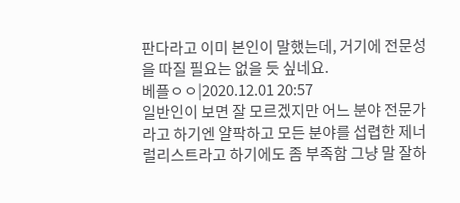판다라고 이미 본인이 말했는데, 거기에 전문성을 따질 필요는 없을 듯 싶네요.
베플ㅇㅇ|2020.12.01 20:57
일반인이 보면 잘 모르겠지만 어느 분야 전문가라고 하기엔 얄팍하고 모든 분야를 섭렵한 제너럴리스트라고 하기에도 좀 부족함 그냥 말 잘하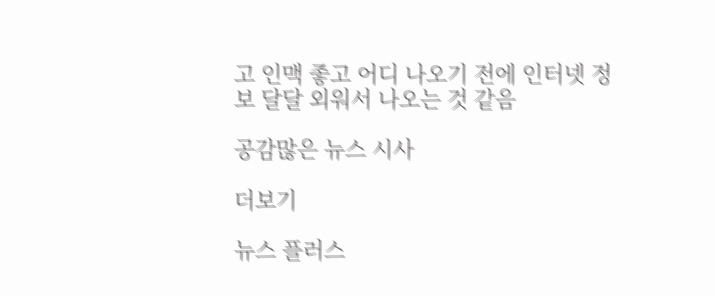고 인맥 좋고 어디 나오기 전에 인터넷 정보 달달 외워서 나오는 것 같음

공감많은 뉴스 시사

더보기

뉴스 플러스